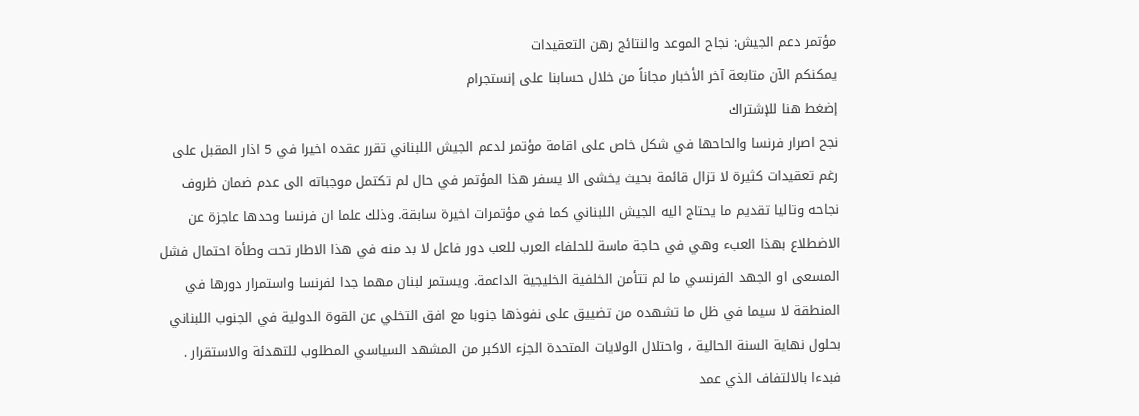مؤتمر دعم الجيش: نجاح الموعد والنتائج رهن التعقيدات
يمكنكم الآن متابعة آخر الأخبار مجاناً من خلال حسابنا على إنستجرام
إضغط هنا للإشتراك
نجح اصرار فرنسا والحاحها في شكل خاص على اقامة مؤتمر لدعم الجيش اللبناني تقرر عقده اخيرا في 5 اذار المقبل على رغم تعقيدات كثيرة لا تزال قائمة بحيث يخشى الا يسفر هذا المؤتمر في حال لم تكتمل موجباته الى عدم ضمان ظروف نجاحه وتاليا تقديم ما يحتاج اليه الجيش اللبناني كما في مؤتمرات اخيرة سابقة. وذلك علما ان فرنسا وحدها عاجزة عن الاضطلاع بهذا العبء وهي في حاجة ماسة للحلفاء العرب للعب دور فاعل لا بد منه في هذا الاطار تحت وطأة احتمال فشل المسعى او الجهد الفرنسي ما لم تتأمن الخلفية الخليجية الداعمة. ويستمر لبنان مهما جدا لفرنسا واستمرار دورها في المنطقة لا سيما في ظل ما تشهده من تضييق على نفوذها جنوبا مع افق التخلي عن القوة الدولية في الجنوب اللبناني بحلول نهاية السنة الحالية ، واحتلال الولايات المتحدة الجزء الاكبر من المشهد السياسي المطلوب للتهدئة والاستقرار . فبدءا بالالتفاف الذي عمد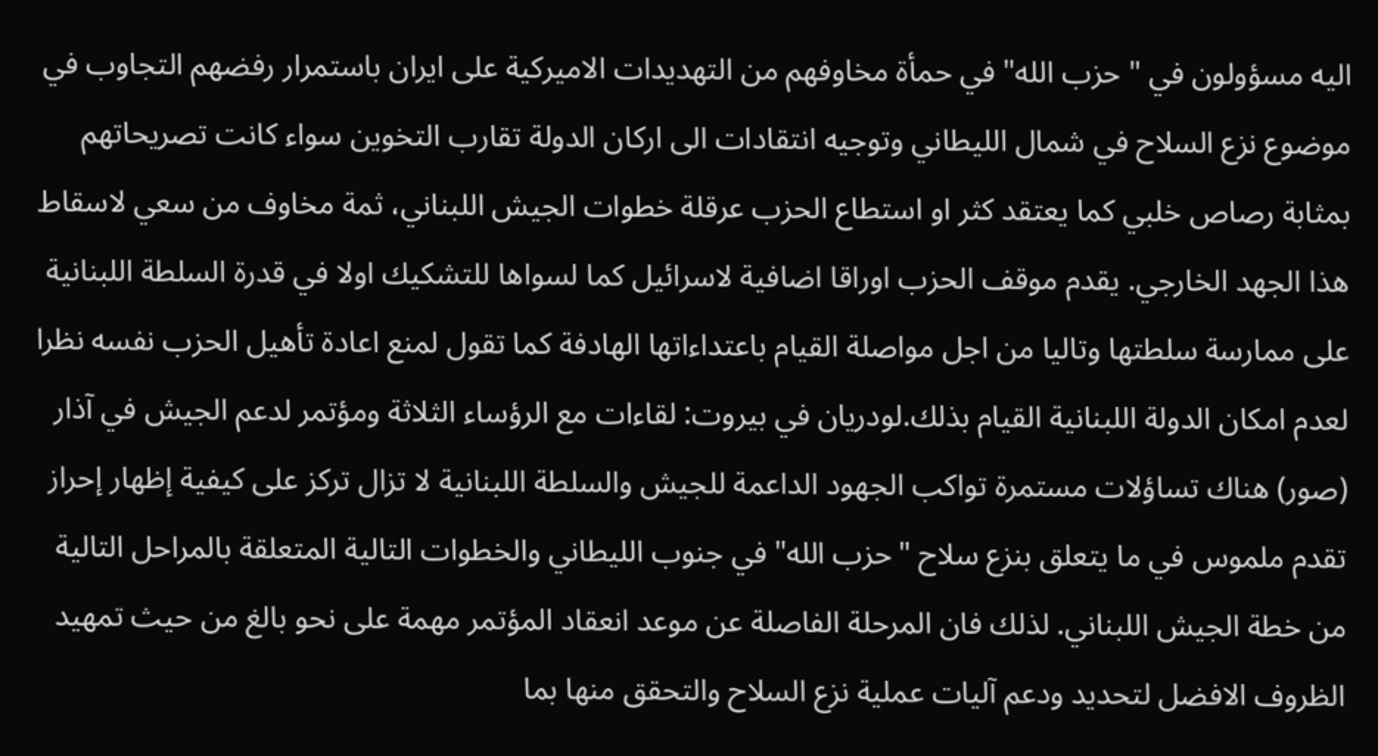اليه مسؤولون في " حزب الله" في حمأة مخاوفهم من التهديدات الاميركية على ايران باستمرار رفضهم التجاوب في موضوع نزع السلاح في شمال الليطاني وتوجيه انتقادات الى اركان الدولة تقارب التخوين سواء كانت تصريحاتهم بمثابة رصاص خلبي كما يعتقد كثر او استطاع الحزب عرقلة خطوات الجيش اللبناني، ثمة مخاوف من سعي لاسقاط هذا الجهد الخارجي. يقدم موقف الحزب اوراقا اضافية لاسرائيل كما لسواها للتشكيك اولا في قدرة السلطة اللبنانية على ممارسة سلطتها وتاليا من اجل مواصلة القيام باعتداءاتها الهادفة كما تقول لمنع اعادة تأهيل الحزب نفسه نظرا لعدم امكان الدولة اللبنانية القيام بذلك.لودريان في بيروت: لقاءات مع الرؤساء الثلاثة ومؤتمر لدعم الجيش في آذار (صور) هناك تساؤلات مستمرة تواكب الجهود الداعمة للجيش والسلطة اللبنانية لا تزال تركز على كيفية إظهار إحراز تقدم ملموس في ما يتعلق بنزع سلاح "حزب الله" في جنوب الليطاني والخطوات التالية المتعلقة بالمراحل التالية من خطة الجيش اللبناني. لذلك فان المرحلة الفاصلة عن موعد انعقاد المؤتمر مهمة على نحو بالغ من حيث تمهيد الظروف الافضل لتحديد ودعم آليات عملية نزع السلاح والتحقق منها بما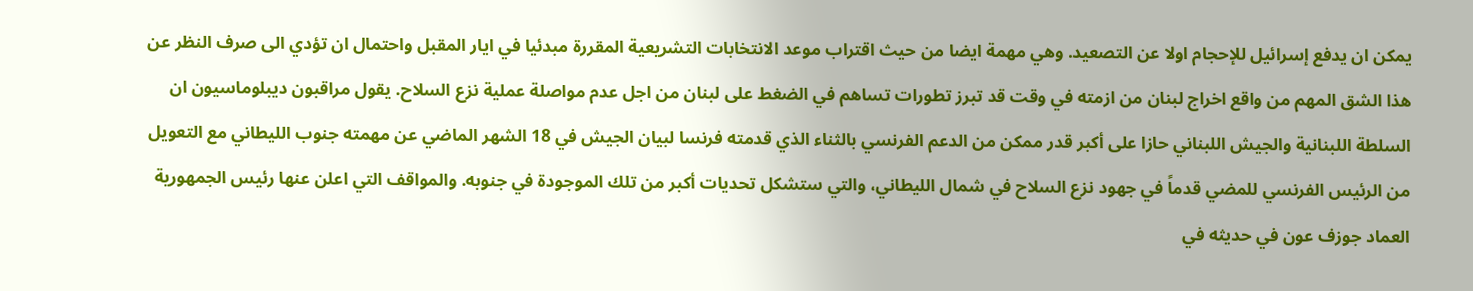يمكن ان يدفع إسرائيل للإحجام اولا عن التصعيد. وهي مهمة ايضا من حيث اقتراب موعد الانتخابات التشريعية المقررة مبدئيا في ايار المقبل واحتمال ان تؤدي الى صرف النظر عن هذا الشق المهم من واقع اخراج لبنان من ازمته في وقت قد تبرز تطورات تساهم في الضغط على لبنان من اجل عدم مواصلة عملية نزع السلاح. يقول مراقبون ديبلوماسيون ان السلطة اللبنانية والجيش اللبناني حازا على أكبر قدر ممكن من الدعم الفرنسي بالثناء الذي قدمته فرنسا لبيان الجيش في 18 الشهر الماضي عن مهمته جنوب الليطاني مع التعويل من الرئيس الفرنسي للمضي قدماً في جهود نزع السلاح في شمال الليطاني، والتي ستشكل تحديات أكبر من تلك الموجودة في جنوبه. والمواقف التي اعلن عنها رئيس الجمهورية العماد جوزف عون في حديثه في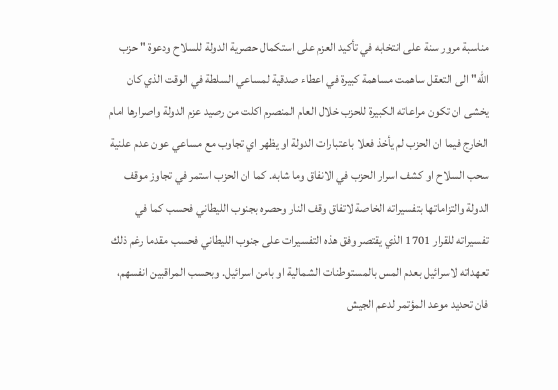مناسبة مرور سنة على انتخابه في تأكيد العزم على استكمال حصرية الدولة للسلاح ودعوة " حزب الله" الى التعقل ساهمت مساهمة كبيرة في اعطاء صدقية لمساعي السلطة في الوقت الذي كان يخشى ان تكون مراعاته الكبيرة للحزب خلال العام المنصرم اكلت من رصيد عزم الدولة واصرارها امام الخارج فيما ان الحزب لم يأخذ فعلا باعتبارات الدولة او يظهر اي تجاوب مع مساعي عون عدم علنية سحب السلاح او كشف اسرار الحزب في الانفاق وما شابه. كما ان الحزب استمر في تجاوز موقف الدولة والتزاماتها بتفسيراته الخاصة لاتفاق وقف النار وحصره بجنوب الليطاني فحسب كما في تفسيراته للقرار 1701 الذي يقتصر وفق هذه التفسيرات على جنوب الليطاني فحسب مقدما رغم ذلك تعهداته لاسرائيل بعدم المس بالمستوطنات الشمالية او بامن اسرائيل. وبحسب المراقبين انفسهم، فان تحديد موعد المؤتمر لدعم الجيش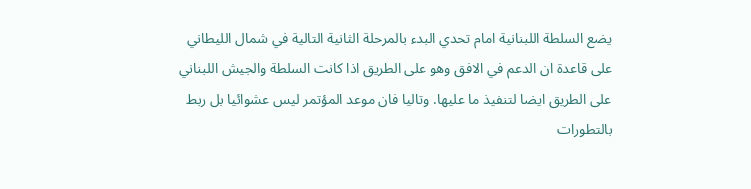يضع السلطة اللبنانية امام تحدي البدء بالمرحلة الثانية التالية في شمال الليطاني على قاعدة ان الدعم في الافق وهو على الطريق اذا كانت السلطة والجيش اللبناني على الطريق ايضا لتنفيذ ما عليها. وتاليا فان موعد المؤتمر ليس عشوائيا بل ربط بالتطورات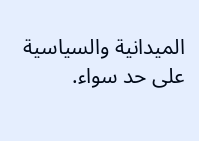الميدانية والسياسية على حد سواء.